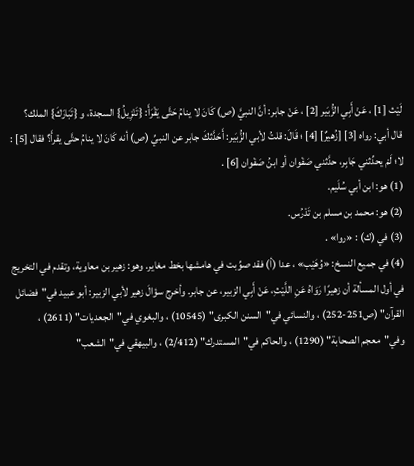لَيْث [1] ، عَنْ أَبِي الزُّبَير [2] ، عَنْ جابر: أنَّ النبيَّ (ص) كَانَ لا ينامُ حَتَّى يَقْرَأَ: {تَنْزِيلُ} السجدة، و {تَبَارَكَ} الملك؟
قال أبي: رواه [3] [زُهيرٌ] [4] ؛ قَالَ: قلتُ لأبي الزُّبَير: أَحَدَّثكَ جابر عن النبيِّ (ص) أنه كَانَ لا ينامُ حتَّى يقرأَ؟ فقال [5] : لا؛ لَمْ يحدِّثني جَابِر، حدَّثني صَفْوان أو ابنُ صَفْوان [6] .
(1) هو: ابن أبي سُلَيم.
(2) هو: محمد بن مسلم بن تَدْرُس.
(3) في (ك) : «روا» .
(4) في جميع النسخ: «وُهَيْب» ، عدا (أ) فقد صوِّبت في هامشها بخط مغاير. وهو: زهير بن معاوية، وتقدم في التخريج في أول المسألة أن زهيرًا رَوَاهُ عَنِ اللَّيْثِ، عَنْ أَبِي الزبير، عن جابر. وأخرج سؤالَ زهير لأبي الزبير: أبو عبيد في"فضائل القرآن" (ص251-252) ، والنسائي في"السنن الكبرى" (10545) ، والبغوي في"الجعديات" (2611) ، وفي"معجم الصحابة" (1290) ، والحاكم في"المستدرك" (2/412) ، والبيهقي في"الشعب"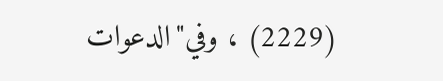(2229) ، وفي"الدعوات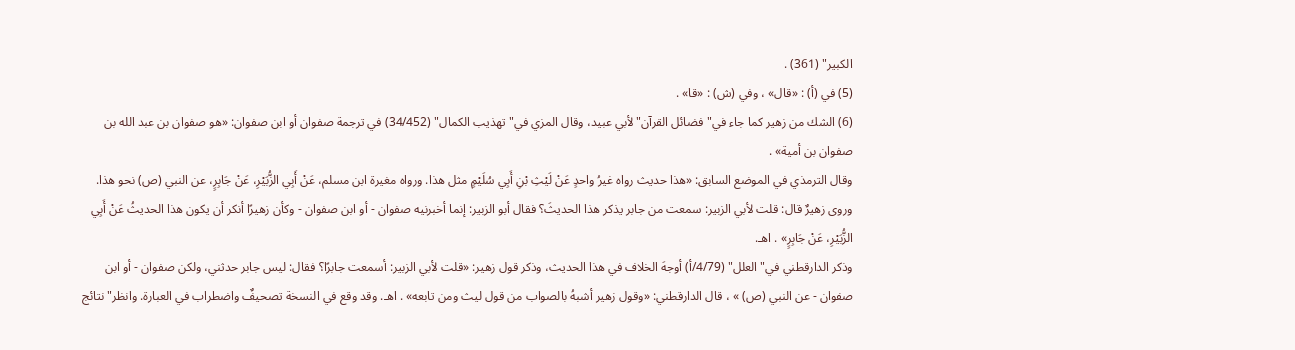الكبير" (361) .
(5) في (أ) : «قال» ، وفي (ش) : «قا» .
(6) الشك من زهير كما جاء في"فضائل القرآن"لأبي عبيد، وقال المزي في"تهذيب الكمال" (34/452) في ترجمة صفوان أو ابن صفوان: «هو صفوان بن عبد الله بن صفوان بن أمية» .
وقال الترمذي في الموضع السابق: «هذا حديث رواه غيرُ واحدٍ عَنْ لَيْثِ بْنِ أَبِي سُلَيْمٍ مثل هذا. ورواه مغيرة ابن مسلم، عَنْ أَبِي الزُّبَيْرِ، عَنْ جَابِرٍ، عن النبي (ص) نحو هذا. وروى زهيرٌ قال: قلت لأبي الزبير: سمعت من جابر يذكر هذا الحديثَ؟ فقال أبو الزبير: إنما أخبرنيه صفوان - أو ابن صفوان - وكأن زهيرًا أنكر أن يكون هذا الحديثُ عَنْ أَبِي الزُّبَيْرِ، عَنْ جَابِرٍ» . اهـ.
وذكر الدارقطني في"العلل" (4/79/أ) أوجهَ الخلاف في هذا الحديث، وذكر قول زهير: «قلت لأبي الزبير: أسمعت جابرًا؟ فقال: ليس جابر حدثني، ولكن صفوان - أو ابن صفوان - عن النبي (ص) » ، قال الدارقطني: «وقول زهير أشبهُ بالصواب من قول ليث ومن تابعه» . اهـ. وقد وقع في النسخة تصحيفٌ واضطراب في العبارة. وانظر"نتائج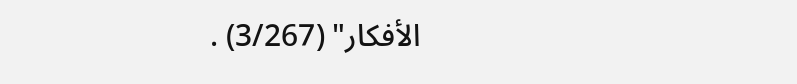الأفكار" (3/267) .